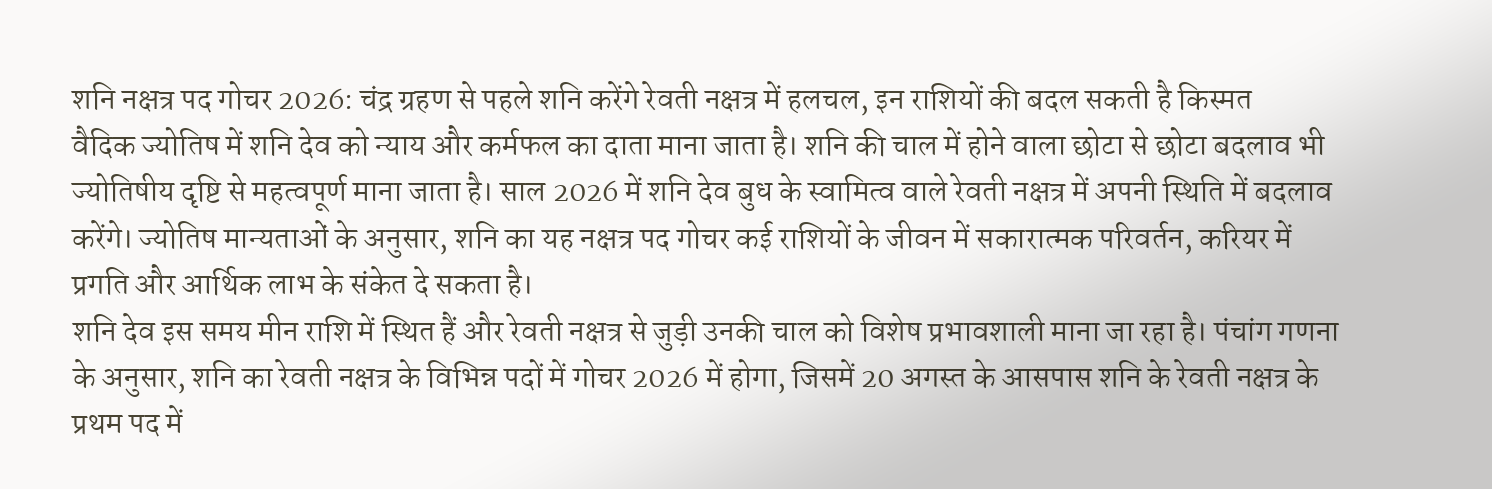शनि नक्षत्र पद गोचर 2026: चंद्र ग्रहण से पहले शनि करेंगे रेवती नक्षत्र में हलचल, इन राशियों की बदल सकती है किस्मत
वैदिक ज्योतिष में शनि देव को न्याय और कर्मफल का दाता माना जाता है। शनि की चाल में होने वाला छोटा से छोटा बदलाव भी ज्योतिषीय दृष्टि से महत्वपूर्ण माना जाता है। साल 2026 में शनि देव बुध के स्वामित्व वाले रेवती नक्षत्र में अपनी स्थिति में बदलाव करेंगे। ज्योतिष मान्यताओं के अनुसार, शनि का यह नक्षत्र पद गोचर कई राशियों के जीवन में सकारात्मक परिवर्तन, करियर में प्रगति और आर्थिक लाभ के संकेत दे सकता है।
शनि देव इस समय मीन राशि में स्थित हैं और रेवती नक्षत्र से जुड़ी उनकी चाल को विशेष प्रभावशाली माना जा रहा है। पंचांग गणना के अनुसार, शनि का रेवती नक्षत्र के विभिन्न पदों में गोचर 2026 में होगा, जिसमें 20 अगस्त के आसपास शनि के रेवती नक्षत्र के प्रथम पद में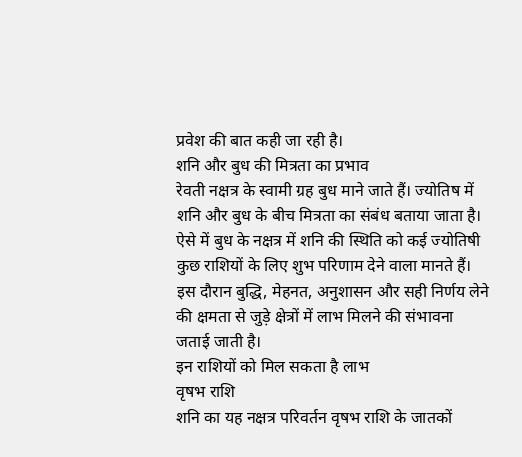प्रवेश की बात कही जा रही है।
शनि और बुध की मित्रता का प्रभाव
रेवती नक्षत्र के स्वामी ग्रह बुध माने जाते हैं। ज्योतिष में शनि और बुध के बीच मित्रता का संबंध बताया जाता है। ऐसे में बुध के नक्षत्र में शनि की स्थिति को कई ज्योतिषी कुछ राशियों के लिए शुभ परिणाम देने वाला मानते हैं। इस दौरान बुद्धि, मेहनत, अनुशासन और सही निर्णय लेने की क्षमता से जुड़े क्षेत्रों में लाभ मिलने की संभावना जताई जाती है।
इन राशियों को मिल सकता है लाभ
वृषभ राशि
शनि का यह नक्षत्र परिवर्तन वृषभ राशि के जातकों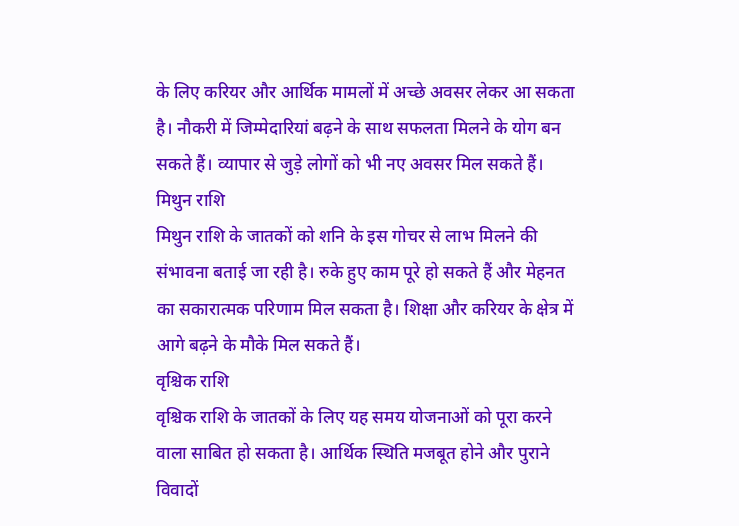के लिए करियर और आर्थिक मामलों में अच्छे अवसर लेकर आ सकता है। नौकरी में जिम्मेदारियां बढ़ने के साथ सफलता मिलने के योग बन सकते हैं। व्यापार से जुड़े लोगों को भी नए अवसर मिल सकते हैं।
मिथुन राशि
मिथुन राशि के जातकों को शनि के इस गोचर से लाभ मिलने की संभावना बताई जा रही है। रुके हुए काम पूरे हो सकते हैं और मेहनत का सकारात्मक परिणाम मिल सकता है। शिक्षा और करियर के क्षेत्र में आगे बढ़ने के मौके मिल सकते हैं।
वृश्चिक राशि
वृश्चिक राशि के जातकों के लिए यह समय योजनाओं को पूरा करने वाला साबित हो सकता है। आर्थिक स्थिति मजबूत होने और पुराने विवादों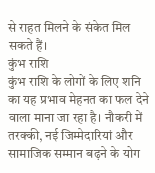से राहत मिलने के संकेत मिल सकते हैं।
कुंभ राशि
कुंभ राशि के लोगों के लिए शनि का यह प्रभाव मेहनत का फल देने वाला माना जा रहा है। नौकरी में तरक्की, नई जिम्मेदारियां और सामाजिक सम्मान बढ़ने के योग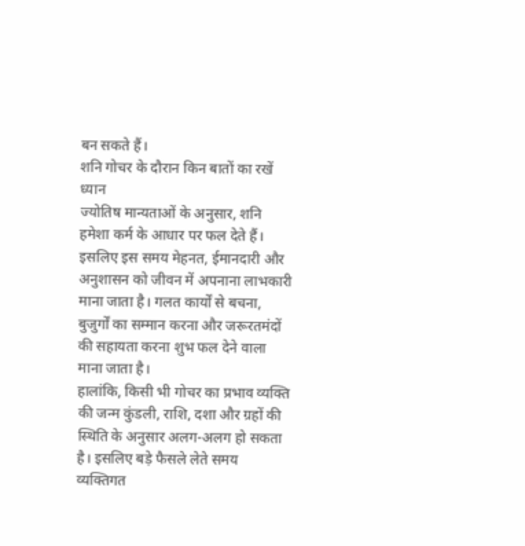बन सकते हैं।
शनि गोचर के दौरान किन बातों का रखें ध्यान
ज्योतिष मान्यताओं के अनुसार, शनि हमेशा कर्म के आधार पर फल देते हैं। इसलिए इस समय मेहनत, ईमानदारी और अनुशासन को जीवन में अपनाना लाभकारी माना जाता है। गलत कार्यों से बचना, बुजुर्गों का सम्मान करना और जरूरतमंदों की सहायता करना शुभ फल देने वाला माना जाता है।
हालांकि, किसी भी गोचर का प्रभाव व्यक्ति की जन्म कुंडली, राशि, दशा और ग्रहों की स्थिति के अनुसार अलग-अलग हो सकता है। इसलिए बड़े फैसले लेते समय व्यक्तिगत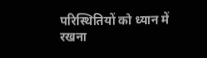परिस्थितियों को ध्यान में रखना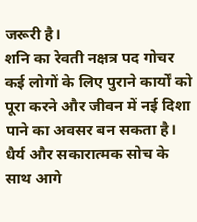जरूरी है।
शनि का रेवती नक्षत्र पद गोचर कई लोगों के लिए पुराने कार्यों को पूरा करने और जीवन में नई दिशा पाने का अवसर बन सकता है। धैर्य और सकारात्मक सोच के साथ आगे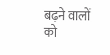बढ़ने वालों को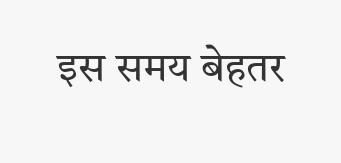इस समय बेहतर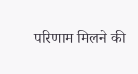परिणाम मिलने की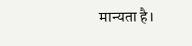मान्यता है।